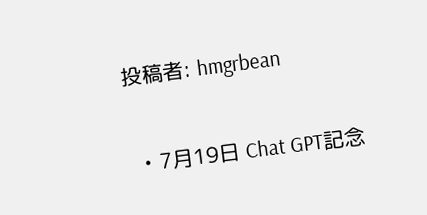投稿者: hmgrbean

  • 7月19日 Chat GPT記念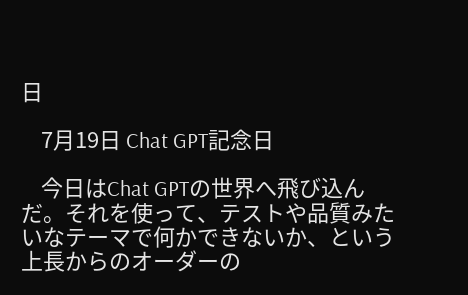日

    7月19日 Chat GPT記念日

    今日はChat GPTの世界へ飛び込んだ。それを使って、テストや品質みたいなテーマで何かできないか、という上長からのオーダーの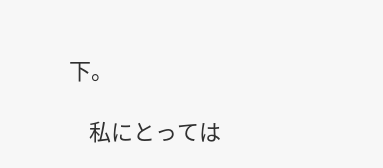下。

    私にとっては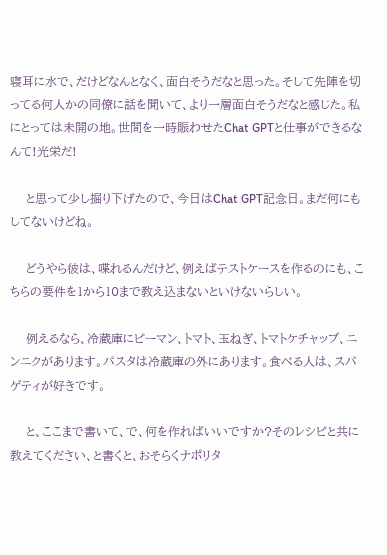寝耳に水で、だけどなんとなく、面白そうだなと思った。そして先陣を切ってる何人かの同僚に話を聞いて、より一層面白そうだなと感じた。私にとっては未開の地。世間を一時賑わせたChat GPTと仕事ができるなんて!光栄だ!

    と思って少し掘り下げたので、今日はChat GPT記念日。まだ何にもしてないけどね。

    どうやら彼は、喋れるんだけど、例えばテストケースを作るのにも、こちらの要件を1から10まで教え込まないといけないらしい。

    例えるなら、冷蔵庫にピーマン、トマト、玉ねぎ、トマトケチャップ、ニンニクがあります。パスタは冷蔵庫の外にあります。食べる人は、スパゲティが好きです。

    と、ここまで書いて、で、何を作ればいいですか?そのレシピと共に教えてください、と書くと、おそらくナポリタ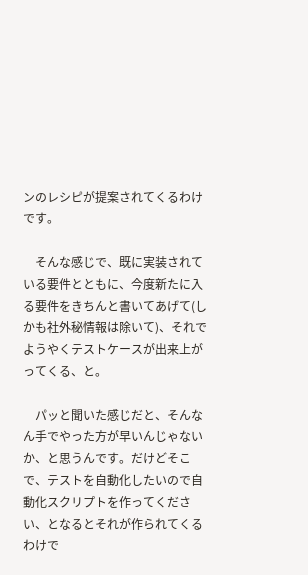ンのレシピが提案されてくるわけです。

    そんな感じで、既に実装されている要件とともに、今度新たに入る要件をきちんと書いてあげて(しかも社外秘情報は除いて)、それでようやくテストケースが出来上がってくる、と。

    パッと聞いた感じだと、そんなん手でやった方が早いんじゃないか、と思うんです。だけどそこで、テストを自動化したいので自動化スクリプトを作ってください、となるとそれが作られてくるわけで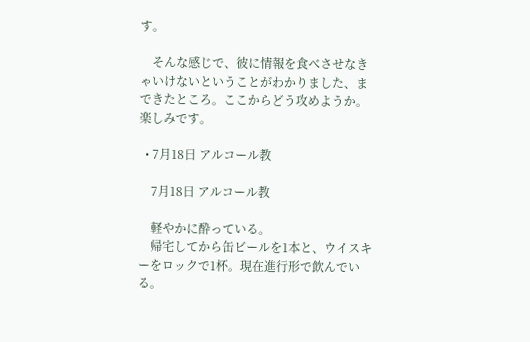す。

    そんな感じで、彼に情報を食べさせなきゃいけないということがわかりました、まできたところ。ここからどう攻めようか。楽しみです。

  • 7月18日 アルコール教

    7月18日 アルコール教

    軽やかに酔っている。
    帰宅してから缶ビールを1本と、ウイスキーをロックで1杯。現在進行形で飲んでいる。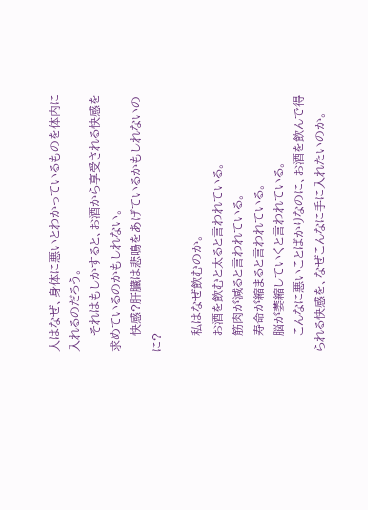人はなぜ、身体に悪いとわかっているものを体内に入れるのだろう。
    それはもしかすると、お酒から享受される快感を求めているのかもしれない。
    快感?肝臓は悲鳴をあげているかもしれないのに?

    私はなぜ飲むのか。
    お酒を飲むと太ると言われている。
    筋肉が減ると言われている。
    寿命が縮まると言われている。
    脳が萎縮していくと言われている。
    こんなに悪いことばかりなのに、お酒を飲んで得られる快感を、なぜこんなに手に入れたいのか。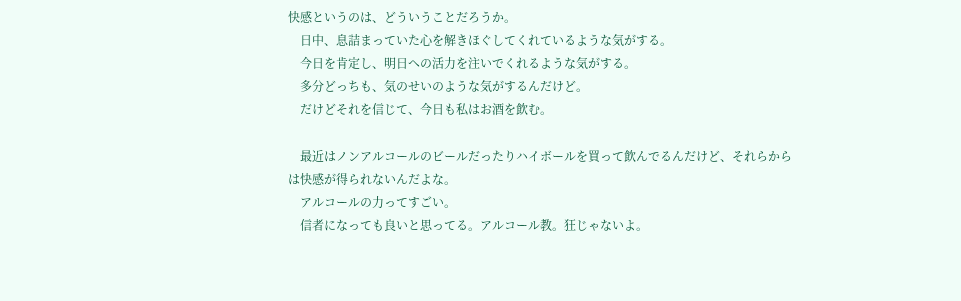快感というのは、どういうことだろうか。
    日中、息詰まっていた心を解きほぐしてくれているような気がする。
    今日を肯定し、明日への活力を注いでくれるような気がする。
    多分どっちも、気のせいのような気がするんだけど。
    だけどそれを信じて、今日も私はお酒を飲む。

    最近はノンアルコールのビールだったりハイボールを買って飲んでるんだけど、それらからは快感が得られないんだよな。
    アルコールの力ってすごい。
    信者になっても良いと思ってる。アルコール教。狂じゃないよ。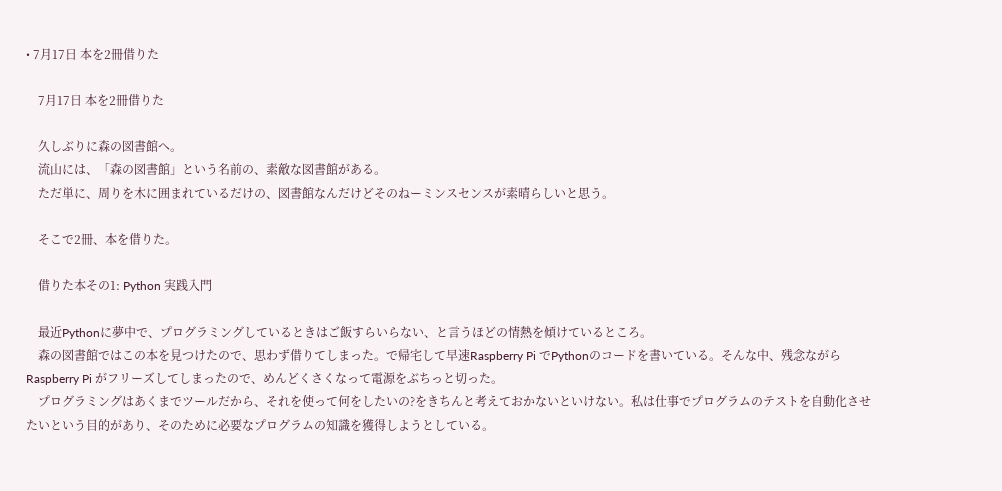• 7月17日 本を2冊借りた

    7月17日 本を2冊借りた

    久しぶりに森の図書館へ。
    流山には、「森の図書館」という名前の、素敵な図書館がある。
    ただ単に、周りを木に囲まれているだけの、図書館なんだけどそのねーミンスセンスが素晴らしいと思う。

    そこで2冊、本を借りた。

    借りた本その1: Python 実践入門

    最近Pythonに夢中で、プログラミングしているときはご飯すらいらない、と言うほどの情熱を傾けているところ。
    森の図書館ではこの本を見つけたので、思わず借りてしまった。で帰宅して早速Raspberry Pi でPythonのコードを書いている。そんな中、残念ながらRaspberry Pi がフリーズしてしまったので、めんどくさくなって電源をぶちっと切った。
    プログラミングはあくまでツールだから、それを使って何をしたいの?をきちんと考えておかないといけない。私は仕事でプログラムのテストを自動化させたいという目的があり、そのために必要なプログラムの知識を獲得しようとしている。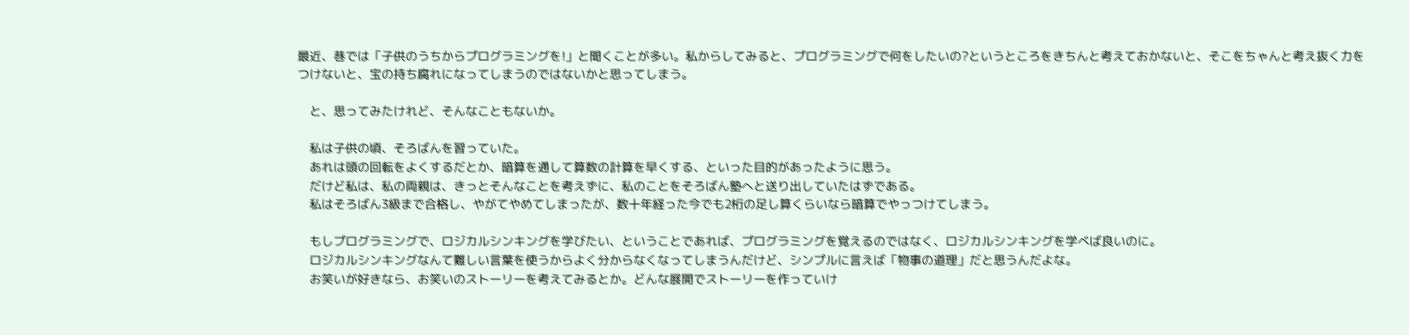最近、巷では「子供のうちからプログラミングを!」と聞くことが多い。私からしてみると、プログラミングで何をしたいの?というところをきちんと考えておかないと、そこをちゃんと考え抜く力をつけないと、宝の持ち腐れになってしまうのではないかと思ってしまう。

    と、思ってみたけれど、そんなこともないか。

    私は子供の頃、そろばんを習っていた。
    あれは頭の回転をよくするだとか、暗算を通して算数の計算を早くする、といった目的があったように思う。
    だけど私は、私の両親は、きっとそんなことを考えずに、私のことをそろばん塾へと送り出していたはずである。
    私はそろばん3級まで合格し、やがてやめてしまったが、数十年経った今でも2桁の足し算くらいなら暗算でやっつけてしまう。

    もしプログラミングで、ロジカルシンキングを学びたい、ということであれば、プログラミングを覚えるのではなく、ロジカルシンキングを学べば良いのに。
    ロジカルシンキングなんて難しい言葉を使うからよく分からなくなってしまうんだけど、シンプルに言えば「物事の道理」だと思うんだよな。
    お笑いが好きなら、お笑いのストーリーを考えてみるとか。どんな展開でストーリーを作っていけ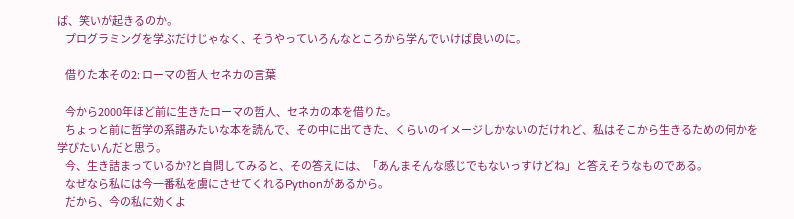ば、笑いが起きるのか。
    プログラミングを学ぶだけじゃなく、そうやっていろんなところから学んでいけば良いのに。

    借りた本その2: ローマの哲人 セネカの言葉

    今から2000年ほど前に生きたローマの哲人、セネカの本を借りた。
    ちょっと前に哲学の系譜みたいな本を読んで、その中に出てきた、くらいのイメージしかないのだけれど、私はそこから生きるための何かを学びたいんだと思う。
    今、生き詰まっているか?と自問してみると、その答えには、「あんまそんな感じでもないっすけどね」と答えそうなものである。
    なぜなら私には今一番私を虜にさせてくれるPythonがあるから。
    だから、今の私に効くよ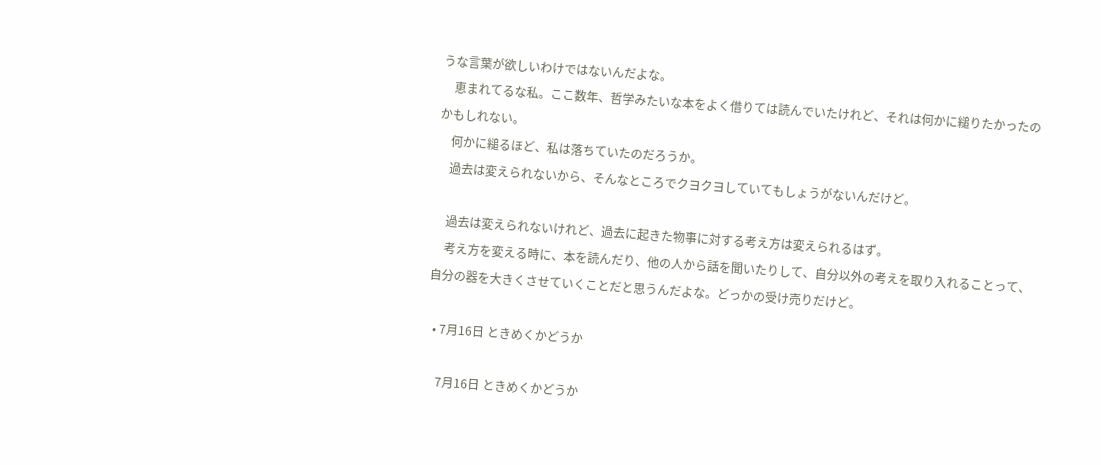うな言葉が欲しいわけではないんだよな。
    恵まれてるな私。ここ数年、哲学みたいな本をよく借りては読んでいたけれど、それは何かに縋りたかったのかもしれない。
    何かに縋るほど、私は落ちていたのだろうか。
    過去は変えられないから、そんなところでクヨクヨしていてもしょうがないんだけど。

    過去は変えられないけれど、過去に起きた物事に対する考え方は変えられるはず。
    考え方を変える時に、本を読んだり、他の人から話を聞いたりして、自分以外の考えを取り入れることって、自分の器を大きくさせていくことだと思うんだよな。どっかの受け売りだけど。

  • 7月16日 ときめくかどうか

    7月16日 ときめくかどうか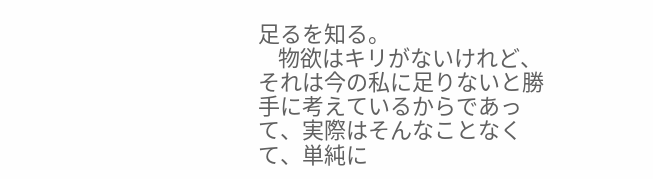足るを知る。
    物欲はキリがないけれど、それは今の私に足りないと勝手に考えているからであって、実際はそんなことなくて、単純に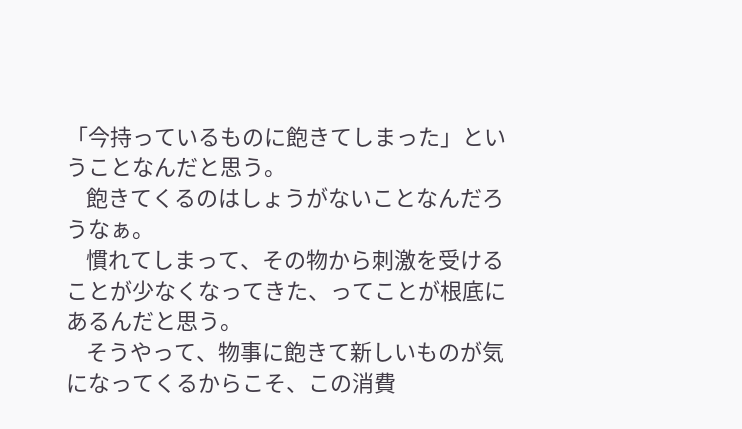「今持っているものに飽きてしまった」ということなんだと思う。
    飽きてくるのはしょうがないことなんだろうなぁ。
    慣れてしまって、その物から刺激を受けることが少なくなってきた、ってことが根底にあるんだと思う。
    そうやって、物事に飽きて新しいものが気になってくるからこそ、この消費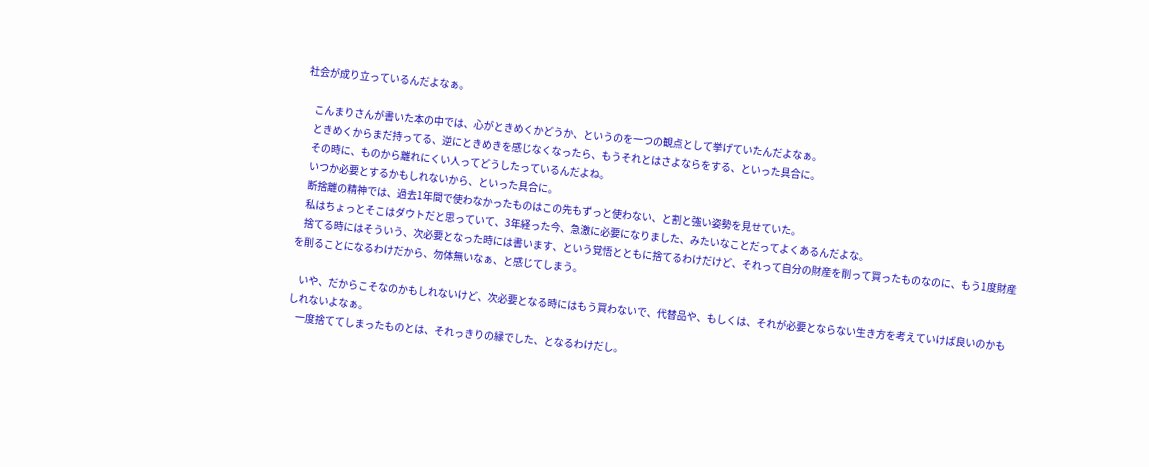社会が成り立っているんだよなぁ。

    こんまりさんが書いた本の中では、心がときめくかどうか、というのを一つの観点として挙げていたんだよなぁ。
    ときめくからまだ持ってる、逆にときめきを感じなくなったら、もうそれとはさよならをする、といった具合に。
    その時に、ものから離れにくい人ってどうしたっているんだよね。
    いつか必要とするかもしれないから、といった具合に。
    断捨離の精神では、過去1年間で使わなかったものはこの先もずっと使わない、と割と強い姿勢を見せていた。
    私はちょっとそこはダウトだと思っていて、3年経った今、急激に必要になりました、みたいなことだってよくあるんだよな。
    捨てる時にはそういう、次必要となった時には書います、という覚悟とともに捨てるわけだけど、それって自分の財産を削って買ったものなのに、もう1度財産を削ることになるわけだから、勿体無いなぁ、と感じてしまう。

    いや、だからこそなのかもしれないけど、次必要となる時にはもう買わないで、代替品や、もしくは、それが必要とならない生き方を考えていけば良いのかもしれないよなぁ。
    一度捨ててしまったものとは、それっきりの縁でした、となるわけだし。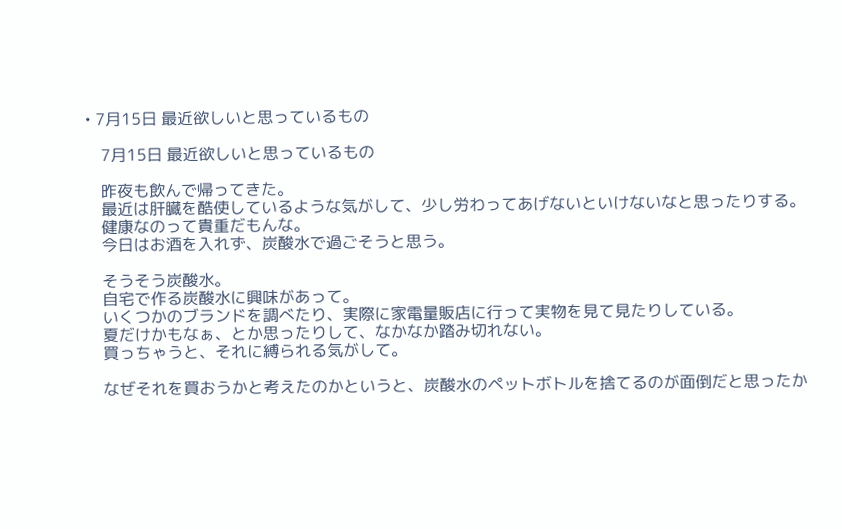• 7月15日 最近欲しいと思っているもの

    7月15日 最近欲しいと思っているもの

    昨夜も飲んで帰ってきた。
    最近は肝臓を酷使しているような気がして、少し労わってあげないといけないなと思ったりする。
    健康なのって貴重だもんな。
    今日はお酒を入れず、炭酸水で過ごそうと思う。

    そうそう炭酸水。
    自宅で作る炭酸水に興味があって。
    いくつかのブランドを調べたり、実際に家電量販店に行って実物を見て見たりしている。
    夏だけかもなぁ、とか思ったりして、なかなか踏み切れない。
    買っちゃうと、それに縛られる気がして。

    なぜそれを買おうかと考えたのかというと、炭酸水のペットボトルを捨てるのが面倒だと思ったか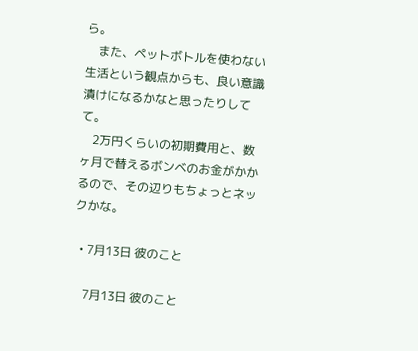ら。
    また、ペットボトルを使わない生活という観点からも、良い意識漬けになるかなと思ったりしてて。
    2万円くらいの初期費用と、数ヶ月で替えるボンベのお金がかかるので、その辺りもちょっとネックかな。

  • 7月13日 彼のこと

    7月13日 彼のこと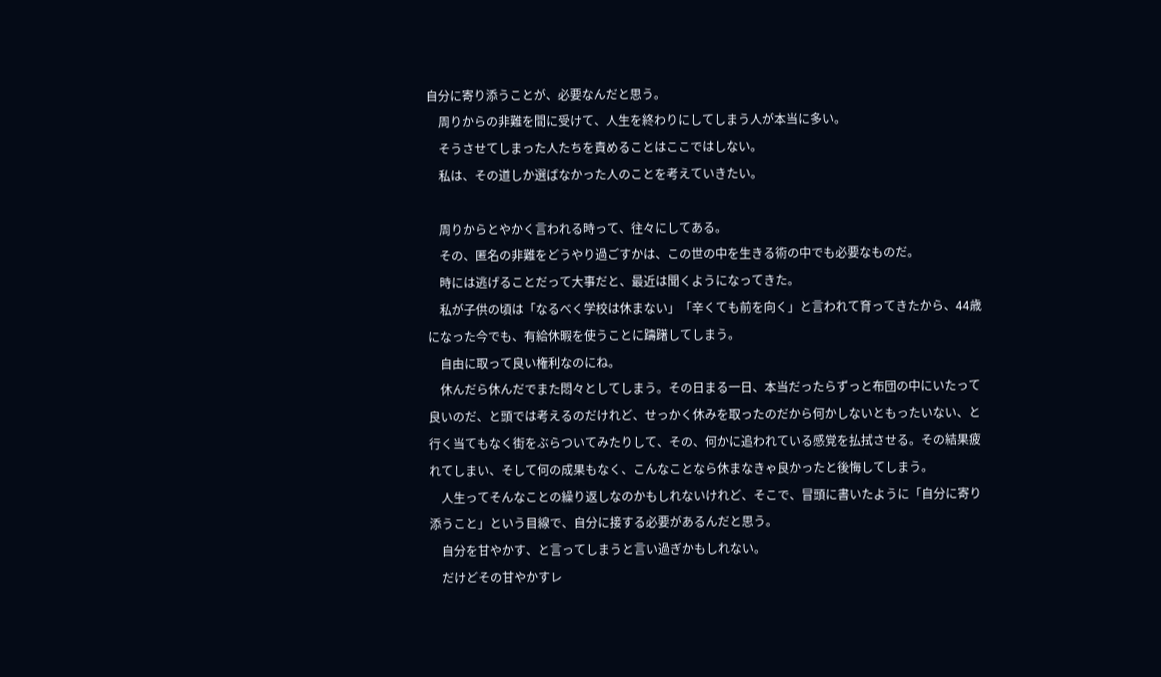自分に寄り添うことが、必要なんだと思う。
    周りからの非難を間に受けて、人生を終わりにしてしまう人が本当に多い。
    そうさせてしまった人たちを責めることはここではしない。
    私は、その道しか選ばなかった人のことを考えていきたい。

    周りからとやかく言われる時って、往々にしてある。
    その、匿名の非難をどうやり過ごすかは、この世の中を生きる術の中でも必要なものだ。
    時には逃げることだって大事だと、最近は聞くようになってきた。
    私が子供の頃は「なるべく学校は休まない」「辛くても前を向く」と言われて育ってきたから、44歳になった今でも、有給休暇を使うことに躊躇してしまう。
    自由に取って良い権利なのにね。
    休んだら休んだでまた悶々としてしまう。その日まる一日、本当だったらずっと布団の中にいたって良いのだ、と頭では考えるのだけれど、せっかく休みを取ったのだから何かしないともったいない、と行く当てもなく街をぶらついてみたりして、その、何かに追われている感覚を払拭させる。その結果疲れてしまい、そして何の成果もなく、こんなことなら休まなきゃ良かったと後悔してしまう。
    人生ってそんなことの繰り返しなのかもしれないけれど、そこで、冒頭に書いたように「自分に寄り添うこと」という目線で、自分に接する必要があるんだと思う。
    自分を甘やかす、と言ってしまうと言い過ぎかもしれない。
    だけどその甘やかすレ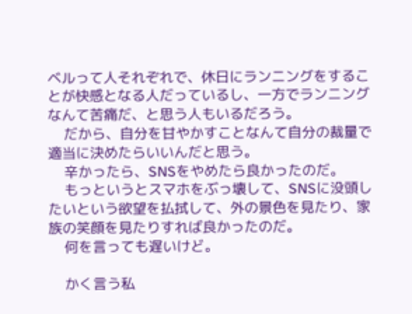ベルって人それぞれで、休日にランニングをすることが快感となる人だっているし、一方でランニングなんて苦痛だ、と思う人もいるだろう。
    だから、自分を甘やかすことなんて自分の裁量で適当に決めたらいいんだと思う。
    辛かったら、SNSをやめたら良かったのだ。
    もっというとスマホをぶっ壊して、SNSに没頭したいという欲望を払拭して、外の景色を見たり、家族の笑顔を見たりすれば良かったのだ。
    何を言っても遅いけど。

    かく言う私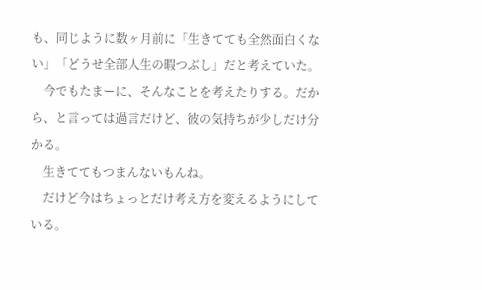も、同じように数ヶ月前に「生きてても全然面白くない」「どうせ全部人生の暇つぶし」だと考えていた。
    今でもたまーに、そんなことを考えたりする。だから、と言っては過言だけど、彼の気持ちが少しだけ分かる。
    生きててもつまんないもんね。
    だけど今はちょっとだけ考え方を変えるようにしている。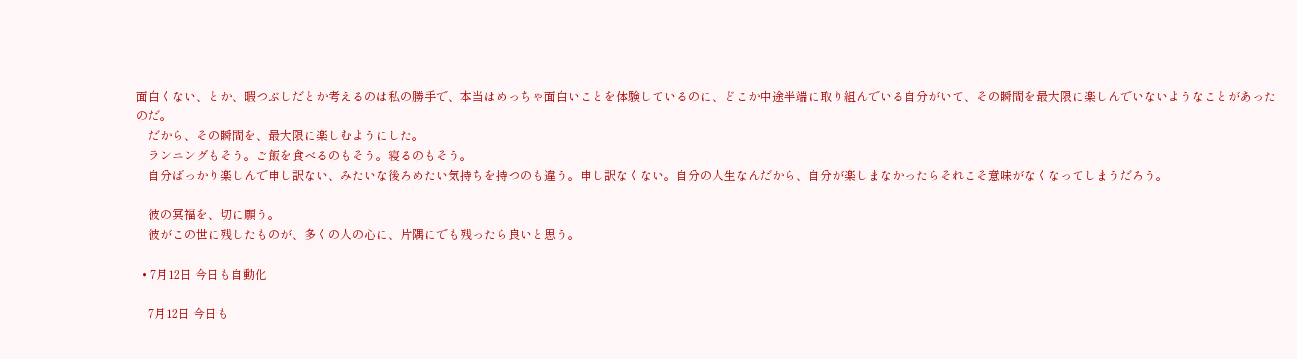面白くない、とか、暇つぶしだとか考えるのは私の勝手で、本当はめっちゃ面白いことを体験しているのに、どこか中途半端に取り組んでいる自分がいて、その瞬間を最大限に楽しんでいないようなことがあったのだ。
    だから、その瞬間を、最大限に楽しむようにした。
    ランニングもそう。ご飯を食べるのもそう。寝るのもそう。
    自分ばっかり楽しんで申し訳ない、みたいな後ろめたい気持ちを持つのも違う。申し訳なくない。自分の人生なんだから、自分が楽しまなかったらそれこそ意味がなくなってしまうだろう。

    彼の冥福を、切に願う。
    彼がこの世に残したものが、多くの人の心に、片隅にでも残ったら良いと思う。

  • 7月12日 今日も自動化

    7月12日 今日も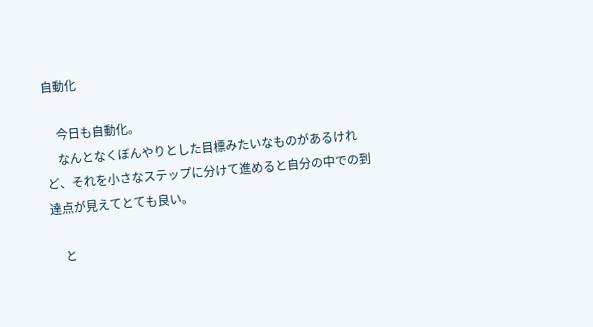自動化

    今日も自動化。
    なんとなくぼんやりとした目標みたいなものがあるけれど、それを小さなステップに分けて進めると自分の中での到達点が見えてとても良い。

    と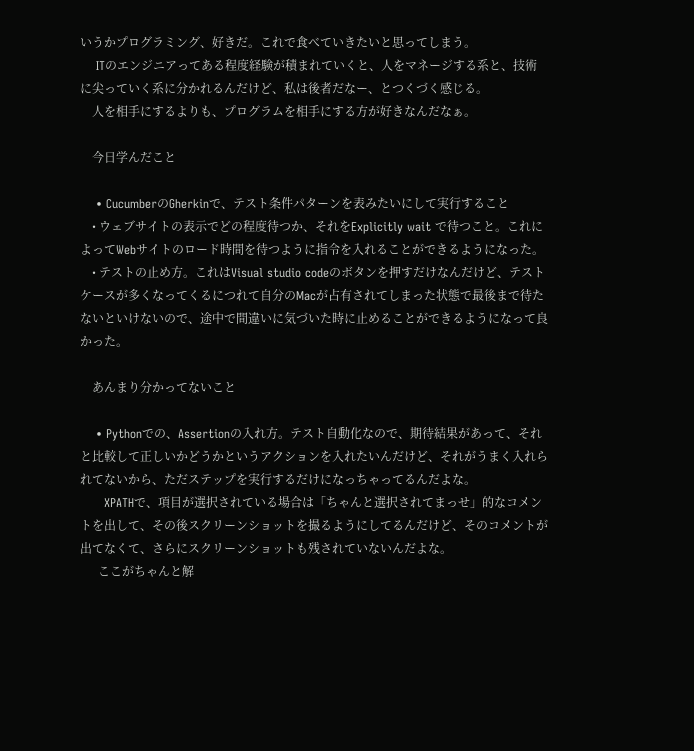いうかプログラミング、好きだ。これで食べていきたいと思ってしまう。
    ITのエンジニアってある程度経験が積まれていくと、人をマネージする系と、技術に尖っていく系に分かれるんだけど、私は後者だなー、とつくづく感じる。
    人を相手にするよりも、プログラムを相手にする方が好きなんだなぁ。

    今日学んだこと

    • CucumberのGherkinで、テスト条件パターンを表みたいにして実行すること
    • ウェブサイトの表示でどの程度待つか、それをExplicitly wait で待つこと。これによってWebサイトのロード時間を待つように指令を入れることができるようになった。
    • テストの止め方。これはVisual studio codeのボタンを押すだけなんだけど、テストケースが多くなってくるにつれて自分のMacが占有されてしまった状態で最後まで待たないといけないので、途中で間違いに気づいた時に止めることができるようになって良かった。

    あんまり分かってないこと

    • Pythonでの、Assertionの入れ方。テスト自動化なので、期待結果があって、それと比較して正しいかどうかというアクションを入れたいんだけど、それがうまく入れられてないから、ただステップを実行するだけになっちゃってるんだよな。
      XPATHで、項目が選択されている場合は「ちゃんと選択されてまっせ」的なコメントを出して、その後スクリーンショットを撮るようにしてるんだけど、そのコメントが出てなくて、さらにスクリーンショットも残されていないんだよな。
      ここがちゃんと解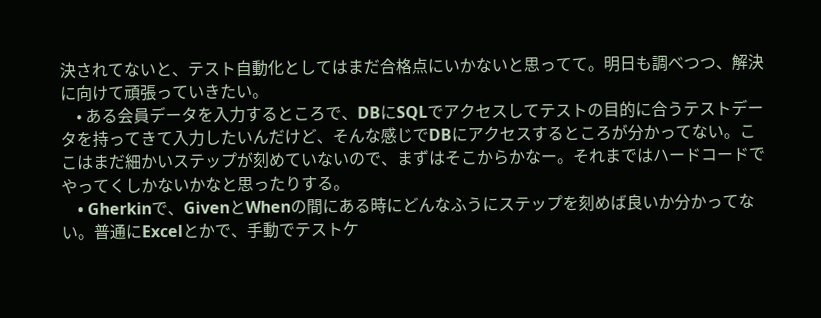決されてないと、テスト自動化としてはまだ合格点にいかないと思ってて。明日も調べつつ、解決に向けて頑張っていきたい。
    • ある会員データを入力するところで、DBにSQLでアクセスしてテストの目的に合うテストデータを持ってきて入力したいんだけど、そんな感じでDBにアクセスするところが分かってない。ここはまだ細かいステップが刻めていないので、まずはそこからかなー。それまではハードコードでやってくしかないかなと思ったりする。
    • Gherkinで、GivenとWhenの間にある時にどんなふうにステップを刻めば良いか分かってない。普通にExcelとかで、手動でテストケ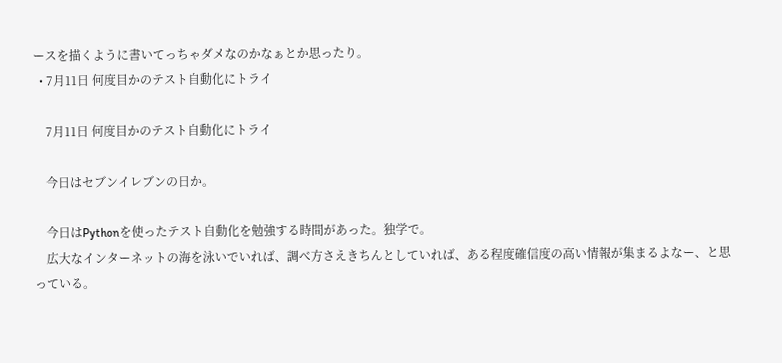ースを描くように書いてっちゃダメなのかなぁとか思ったり。
  • 7月11日 何度目かのテスト自動化にトライ

    7月11日 何度目かのテスト自動化にトライ

    今日はセブンイレブンの日か。

    今日はPythonを使ったテスト自動化を勉強する時間があった。独学で。
    広大なインターネットの海を泳いでいれば、調べ方さえきちんとしていれば、ある程度確信度の高い情報が集まるよなー、と思っている。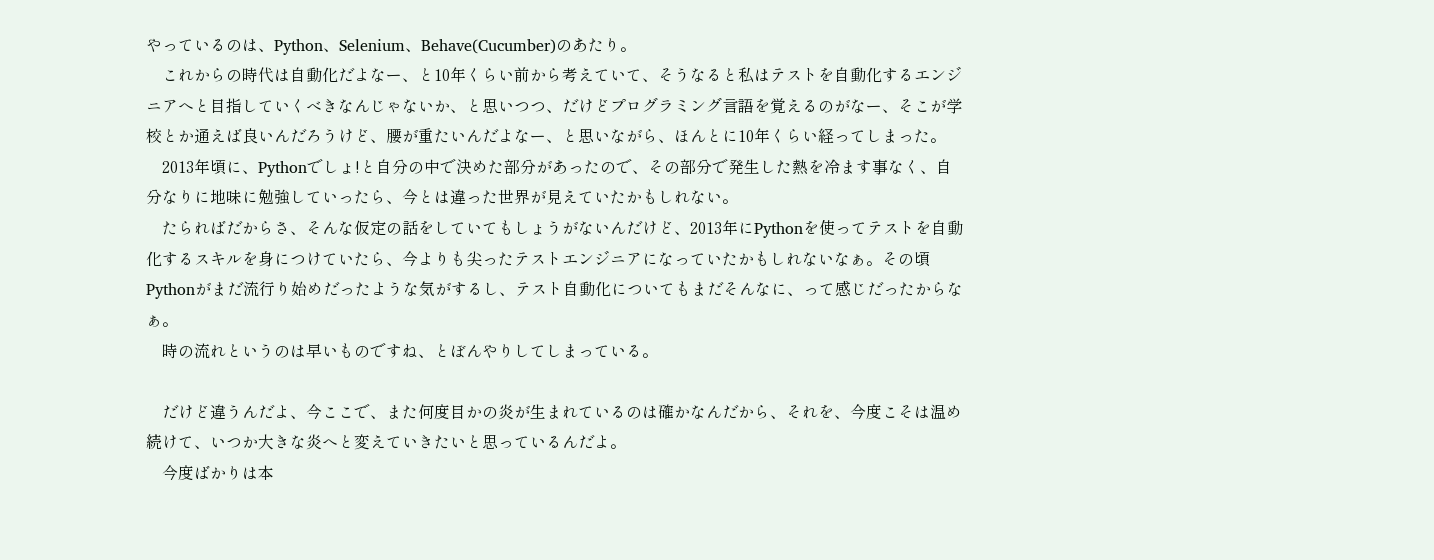やっているのは、Python、Selenium、Behave(Cucumber)のあたり。
    これからの時代は自動化だよなー、と10年くらい前から考えていて、そうなると私はテストを自動化するエンジニアへと目指していくべきなんじゃないか、と思いつつ、だけどプログラミング言語を覚えるのがなー、そこが学校とか通えば良いんだろうけど、腰が重たいんだよなー、と思いながら、ほんとに10年くらい経ってしまった。
    2013年頃に、Pythonでしょ!と自分の中で決めた部分があったので、その部分で発生した熱を冷ます事なく、自分なりに地味に勉強していったら、今とは違った世界が見えていたかもしれない。
    たらればだからさ、そんな仮定の話をしていてもしょうがないんだけど、2013年にPythonを使ってテストを自動化するスキルを身につけていたら、今よりも尖ったテストエンジニアになっていたかもしれないなぁ。その頃Pythonがまだ流行り始めだったような気がするし、テスト自動化についてもまだそんなに、って感じだったからなぁ。
    時の流れというのは早いものですね、とぼんやりしてしまっている。

    だけど違うんだよ、今ここで、また何度目かの炎が生まれているのは確かなんだから、それを、今度こそは温め続けて、いつか大きな炎へと変えていきたいと思っているんだよ。
    今度ばかりは本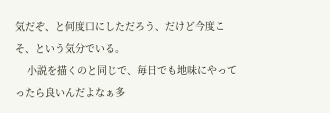気だぞ、と何度口にしただろう、だけど今度こそ、という気分でいる。
    小説を描くのと同じで、毎日でも地味にやってったら良いんだよなぁ多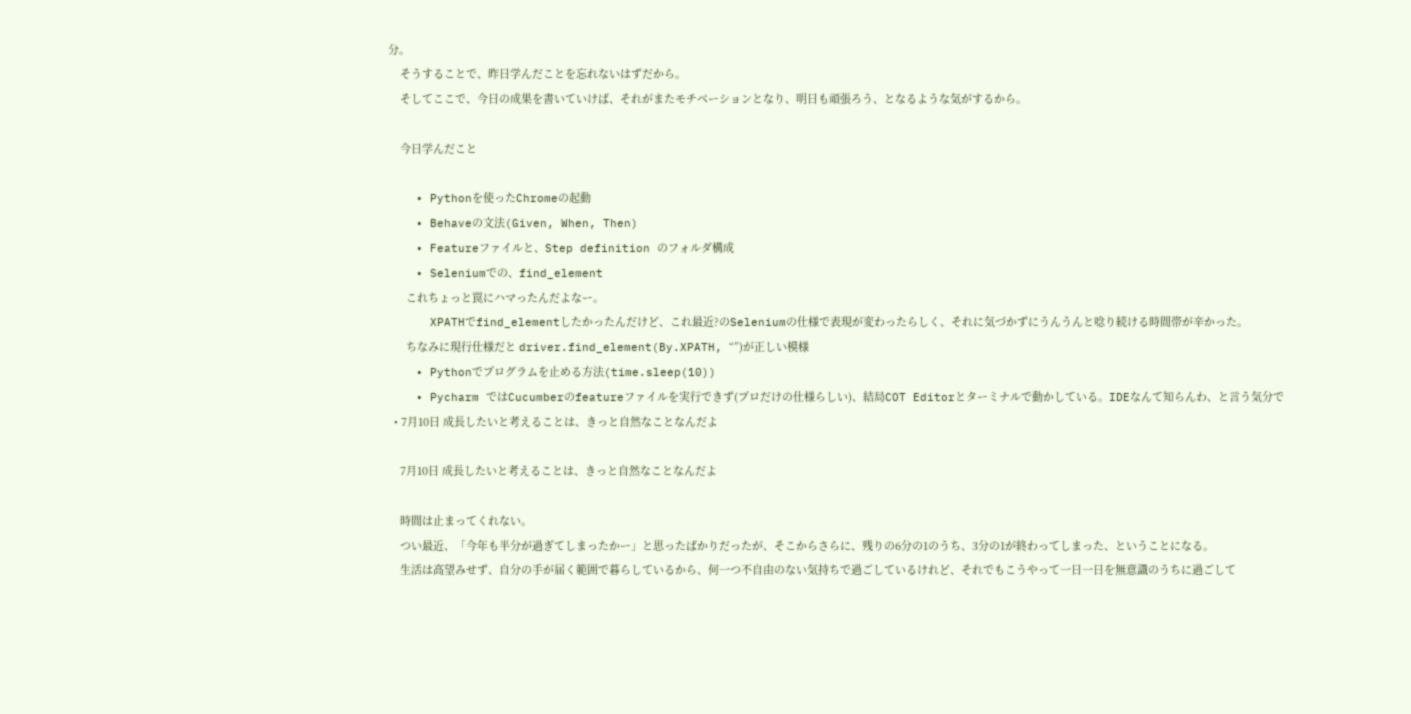分。
    そうすることで、昨日学んだことを忘れないはずだから。
    そしてここで、今日の成果を書いていけば、それがまたモチベーションとなり、明日も頑張ろう、となるような気がするから。

    今日学んだこと

    • Pythonを使ったChromeの起動
    • Behaveの文法(Given, When, Then)
    • Featureファイルと、Step definition のフォルダ構成
    • Seleniumでの、find_element
      これちょっと罠にハマったんだよなー。
      XPATHでfind_elementしたかったんだけど、これ最近?のSeleniumの仕様で表現が変わったらしく、それに気づかずにうんうんと唸り続ける時間帯が辛かった。
      ちなみに現行仕様だと driver.find_element(By.XPATH, “”)が正しい模様
    • Pythonでプログラムを止める方法(time.sleep(10))
    • Pycharm ではCucumberのfeatureファイルを実行できず(プロだけの仕様らしい)、結局COT Editorとターミナルで動かしている。IDEなんて知らんわ、と言う気分で
  • 7月10日 成長したいと考えることは、きっと自然なことなんだよ

    7月10日 成長したいと考えることは、きっと自然なことなんだよ

    時間は止まってくれない。
    つい最近、「今年も半分が過ぎてしまったかー」と思ったばかりだったが、そこからさらに、残りの6分の1のうち、3分の1が終わってしまった、ということになる。
    生活は高望みせず、自分の手が届く範囲で暮らしているから、何一つ不自由のない気持ちで過ごしているけれど、それでもこうやって一日一日を無意識のうちに過ごして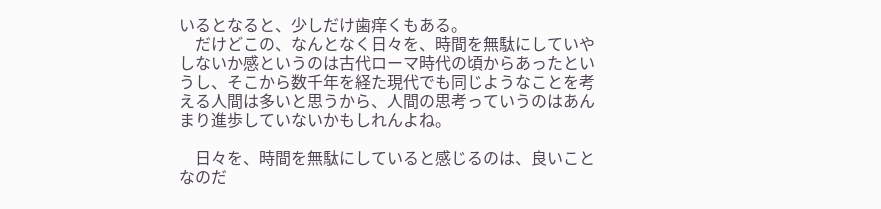いるとなると、少しだけ歯痒くもある。
    だけどこの、なんとなく日々を、時間を無駄にしていやしないか感というのは古代ローマ時代の頃からあったというし、そこから数千年を経た現代でも同じようなことを考える人間は多いと思うから、人間の思考っていうのはあんまり進歩していないかもしれんよね。

    日々を、時間を無駄にしていると感じるのは、良いことなのだ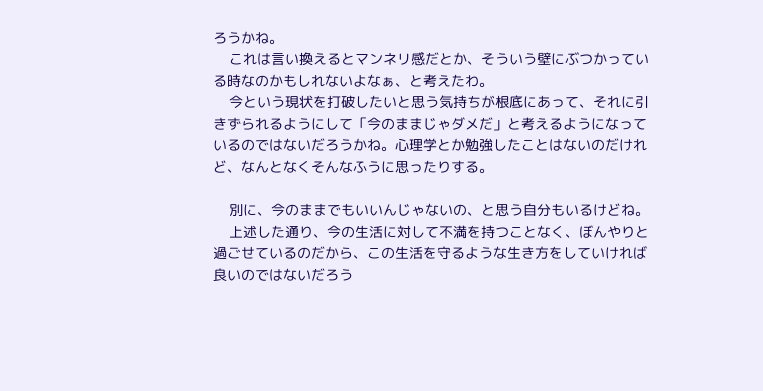ろうかね。
    これは言い換えるとマンネリ感だとか、そういう壁にぶつかっている時なのかもしれないよなぁ、と考えたわ。
    今という現状を打破したいと思う気持ちが根底にあって、それに引きずられるようにして「今のままじゃダメだ」と考えるようになっているのではないだろうかね。心理学とか勉強したことはないのだけれど、なんとなくそんなふうに思ったりする。

    別に、今のままでもいいんじゃないの、と思う自分もいるけどね。
    上述した通り、今の生活に対して不満を持つことなく、ぼんやりと過ごせているのだから、この生活を守るような生き方をしていければ良いのではないだろう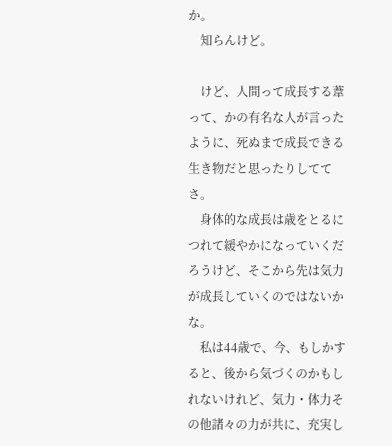か。
    知らんけど。

    けど、人間って成長する葦って、かの有名な人が言ったように、死ぬまで成長できる生き物だと思ったりしててさ。
    身体的な成長は歳をとるにつれて緩やかになっていくだろうけど、そこから先は気力が成長していくのではないかな。
    私は44歳で、今、もしかすると、後から気づくのかもしれないけれど、気力・体力その他諸々の力が共に、充実し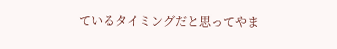ているタイミングだと思ってやま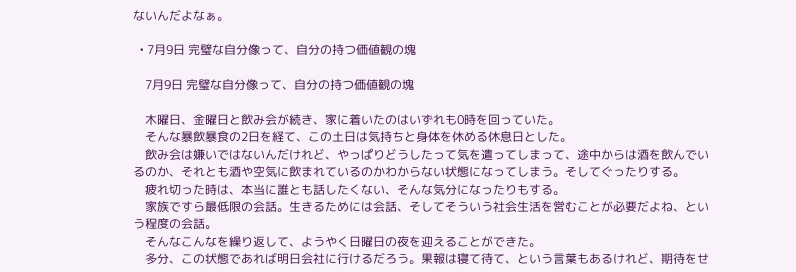ないんだよなぁ。

  • 7月9日 完璧な自分像って、自分の持つ価値観の塊

    7月9日 完璧な自分像って、自分の持つ価値観の塊

    木曜日、金曜日と飲み会が続き、家に着いたのはいずれも0時を回っていた。
    そんな暴飲暴食の2日を経て、この土日は気持ちと身体を休める休息日とした。
    飲み会は嫌いではないんだけれど、やっぱりどうしたって気を遣ってしまって、途中からは酒を飲んでいるのか、それとも酒や空気に飲まれているのかわからない状態になってしまう。そしてぐったりする。
    疲れ切った時は、本当に誰とも話したくない、そんな気分になったりもする。
    家族ですら最低限の会話。生きるためには会話、そしてそういう社会生活を営むことが必要だよね、という程度の会話。
    そんなこんなを繰り返して、ようやく日曜日の夜を迎えることができた。
    多分、この状態であれば明日会社に行けるだろう。果報は寝て待て、という言葉もあるけれど、期待をせ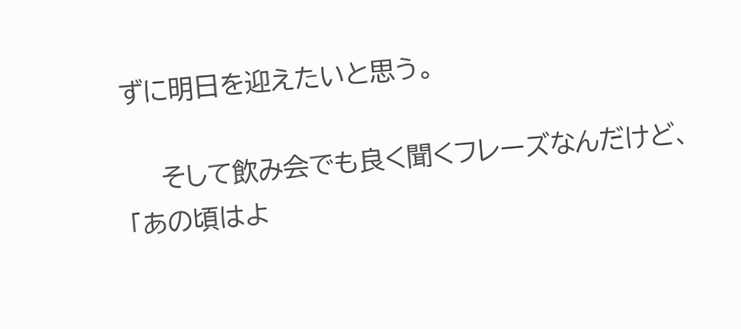ずに明日を迎えたいと思う。

    そして飲み会でも良く聞くフレーズなんだけど、「あの頃はよ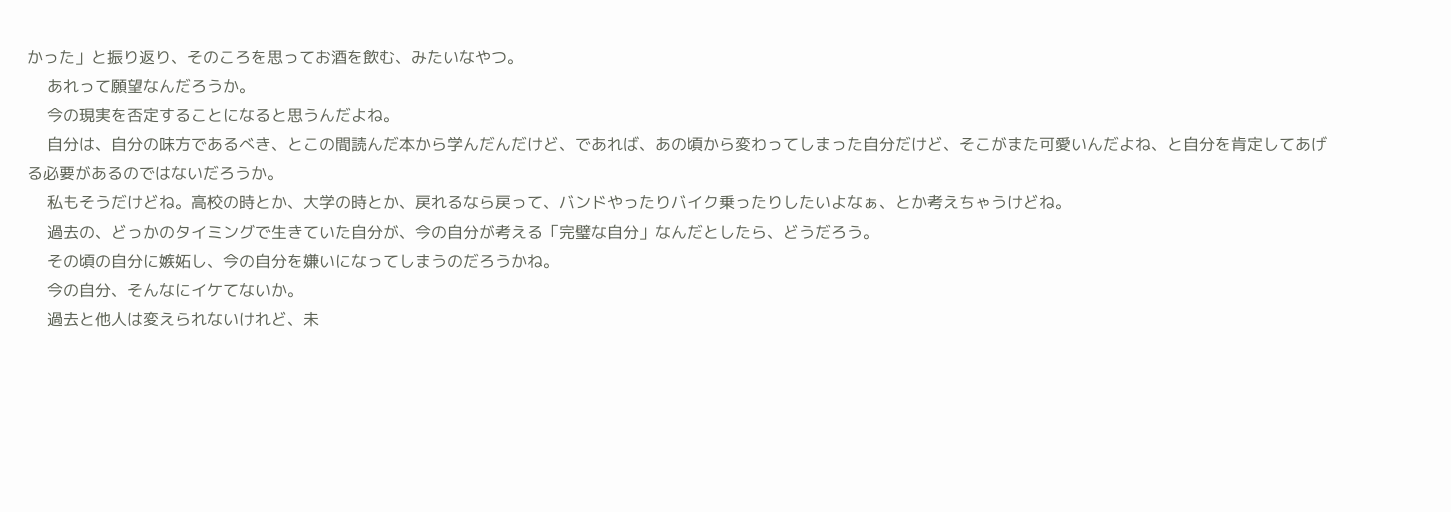かった」と振り返り、そのころを思ってお酒を飲む、みたいなやつ。
    あれって願望なんだろうか。
    今の現実を否定することになると思うんだよね。
    自分は、自分の味方であるべき、とこの間読んだ本から学んだんだけど、であれば、あの頃から変わってしまった自分だけど、そこがまた可愛いんだよね、と自分を肯定してあげる必要があるのではないだろうか。
    私もそうだけどね。高校の時とか、大学の時とか、戻れるなら戻って、バンドやったりバイク乗ったりしたいよなぁ、とか考えちゃうけどね。
    過去の、どっかのタイミングで生きていた自分が、今の自分が考える「完璧な自分」なんだとしたら、どうだろう。
    その頃の自分に嫉妬し、今の自分を嫌いになってしまうのだろうかね。
    今の自分、そんなにイケてないか。
    過去と他人は変えられないけれど、未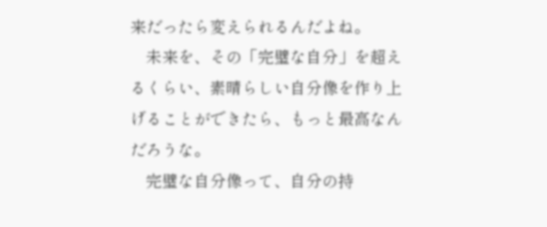来だったら変えられるんだよね。
    未来を、その「完璧な自分」を超えるくらい、素晴らしい自分像を作り上げることができたら、もっと最高なんだろうな。
    完璧な自分像って、自分の持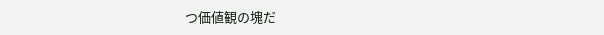つ価値観の塊だ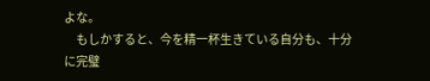よな。
    もしかすると、今を精一杯生きている自分も、十分に完璧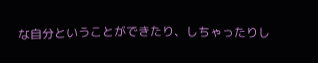な自分ということができたり、しちゃったりし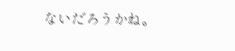ないだろうかね。